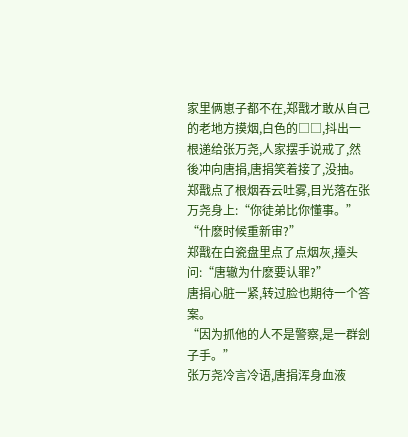家里俩崽子都不在,郑戬才敢从自己的老地方摸烟,白色的□□,抖出一根递给张万尧,人家摆手说戒了,然後冲向唐捐,唐捐笑着接了,没抽。
郑戬点了根烟吞云吐雾,目光落在张万尧身上:“你徒弟比你懂事。”
“什麽时候重新审?”
郑戬在白瓷盘里点了点烟灰,擡头问:“唐辙为什麽要认罪?”
唐捐心脏一紧,转过脸也期待一个答案。
“因为抓他的人不是警察,是一群刽子手。”
张万尧冷言冷语,唐捐浑身血液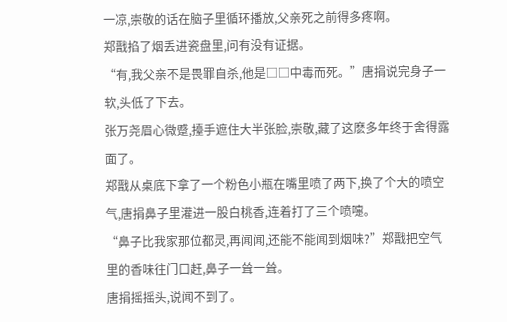一凉,崇敬的话在脑子里循环播放,父亲死之前得多疼啊。
郑戬掐了烟丢进瓷盘里,问有没有证据。
“有,我父亲不是畏罪自杀,他是□□中毒而死。”唐捐说完身子一软,头低了下去。
张万尧眉心微蹙,擡手遮住大半张脸,崇敬,藏了这麽多年终于舍得露面了。
郑戬从桌底下拿了一个粉色小瓶在嘴里喷了两下,换了个大的喷空气,唐捐鼻子里灌进一股白桃香,连着打了三个喷嚏。
“鼻子比我家那位都灵,再闻闻,还能不能闻到烟味?”郑戬把空气里的香味往门口赶,鼻子一耸一耸。
唐捐摇摇头,说闻不到了。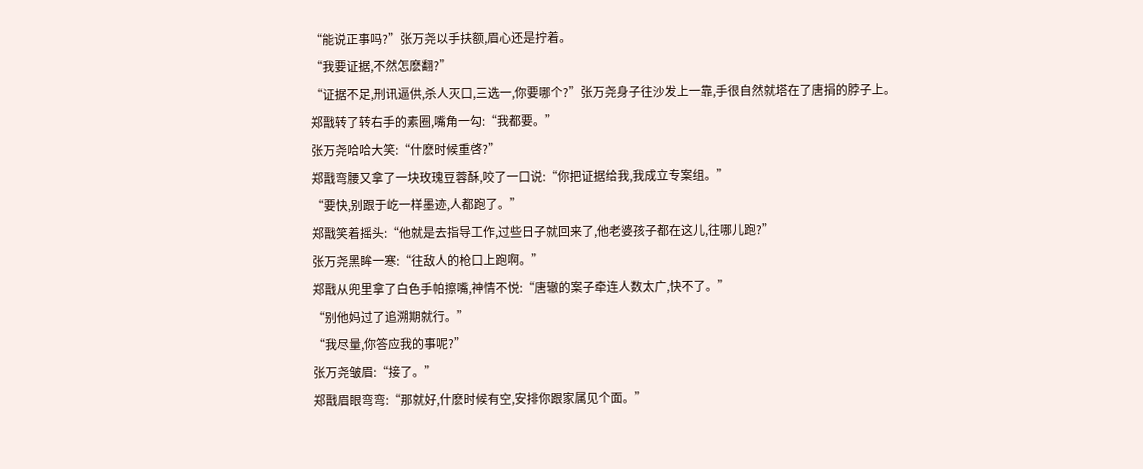“能说正事吗?”张万尧以手扶额,眉心还是拧着。
“我要证据,不然怎麽翻?”
“证据不足,刑讯逼供,杀人灭口,三选一,你要哪个?”张万尧身子往沙发上一靠,手很自然就塔在了唐捐的脖子上。
郑戬转了转右手的素圈,嘴角一勾:“我都要。”
张万尧哈哈大笑:“什麽时候重啓?”
郑戬弯腰又拿了一块玫瑰豆蓉酥,咬了一口说:“你把证据给我,我成立专案组。”
“要快,别跟于屹一样墨迹,人都跑了。”
郑戬笑着摇头:“他就是去指导工作,过些日子就回来了,他老婆孩子都在这儿,往哪儿跑?”
张万尧黑眸一寒:“往敌人的枪口上跑啊。”
郑戬从兜里拿了白色手帕擦嘴,神情不悦:“唐辙的案子牵连人数太广,快不了。”
“别他妈过了追溯期就行。”
“我尽量,你答应我的事呢?”
张万尧皱眉:“接了。”
郑戬眉眼弯弯:“那就好,什麽时候有空,安排你跟家属见个面。”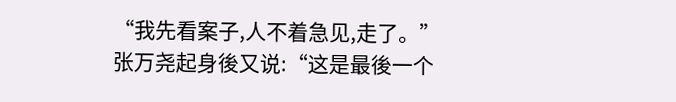“我先看案子,人不着急见,走了。”
张万尧起身後又说:“这是最後一个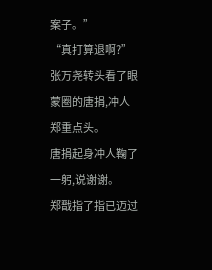案子。”
“真打算退啊?”
张万尧转头看了眼蒙圈的唐捐,冲人郑重点头。
唐捐起身冲人鞠了一躬,说谢谢。
郑戬指了指已迈过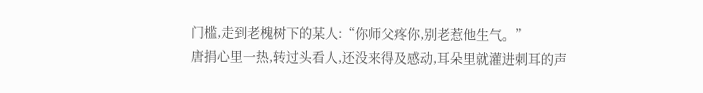门槛,走到老槐树下的某人:“你师父疼你,别老惹他生气。”
唐捐心里一热,转过头看人,还没来得及感动,耳朵里就灌进刺耳的声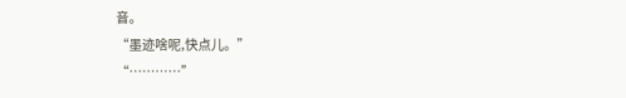音。
“墨迹啥呢,快点儿。”
“…………”